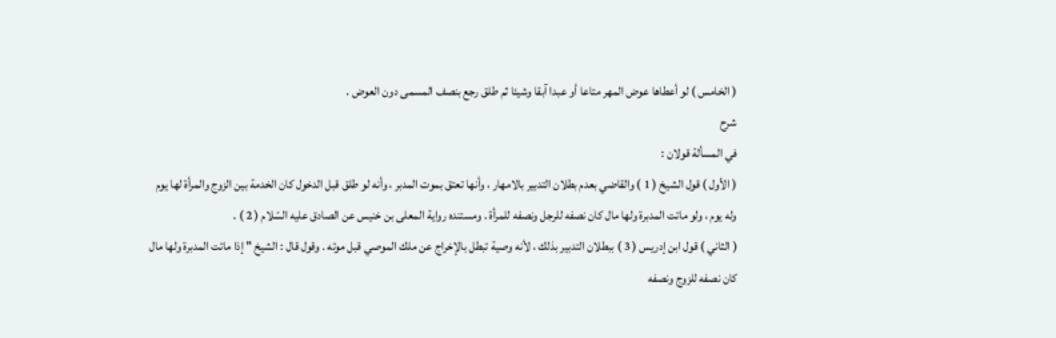( الخامس ) لو أعطاها عوض المهر متاعا أو عبدا آبقا وشيئا ثم طلق رجع بنصف المسمى دون العوض .
شرح
في المسألة قولان :
( الأول ) قول الشيخ ( 1 ) والقاضي بعدم بطلان التدبير بالامهار ، وأنها تعتق بموت المدبر ، وأنه لو طلق قبل الدخول كان الخدمة بين الزوج والمرأة لها يوم وله يوم ، ولو ماتت المدبرة ولها مال كان نصفه للرجل ونصفه للمرأة . ومستنده رواية المعلى بن خنيس عن الصادق عليه السّلام ( 2 ) .
( الثاني ) قول ابن إدريس ( 3 ) ببطلان التدبير بذلك ، لأنه وصية تبطل بالإخراج عن ملك الموصي قبل موته . وقول قال : الشيخ " إذا ماتت المدبرة ولها مال كان نصفه للزوج ونصفه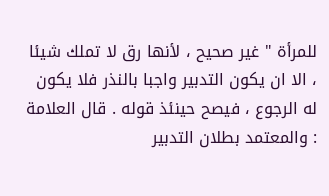للمرأة " غير صحيح ، لأنها رق لا تملك شيئا ، الا ان يكون التدبير واجبا بالنذر فلا يكون له الرجوع ، فيصح حينئذ قوله . قال العلامة : والمعتمد بطلان التدبير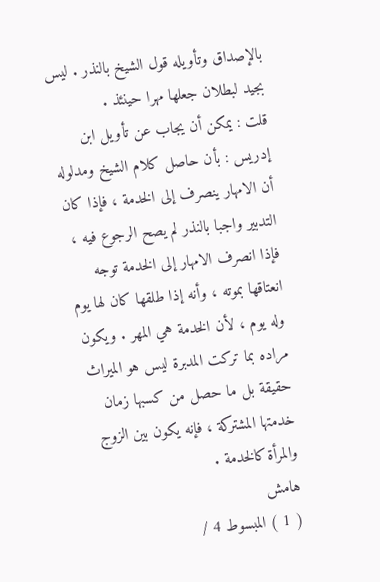بالإصداق وتأويله قول الشيخ بالنذر . ليس بجيد لبطلان جعلها مهرا حينئذ .
قلت : يمكن أن يجاب عن تأويل ابن إدريس : بأن حاصل كلام الشيخ ومدلوله أن الامهار ينصرف إلى الخدمة ، فإذا كان التدبير واجبا بالنذر لم يصح الرجوع فيه ، فإذا انصرف الامهار إلى الخدمة توجه انعتاقها بموته ، وأنه إذا طلقها كان لها يوم وله يوم ، لأن الخدمة هي المهر . ويكون مراده بما تركت المدبرة ليس هو الميراث حقيقة بل ما حصل من كسبها زمان خدمتها المشتركة ، فإنه يكون بين الزوج والمرأة كالخدمة .
هامش
( 1 ) المبسوط 4 /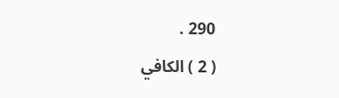290 .
( 2 ) الكافي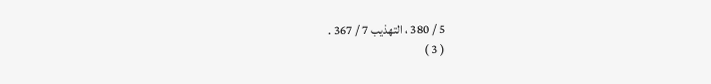5 / 380 ، التهذيب 7 / 367 .
( 3 )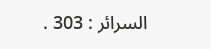السرائر : 303 .